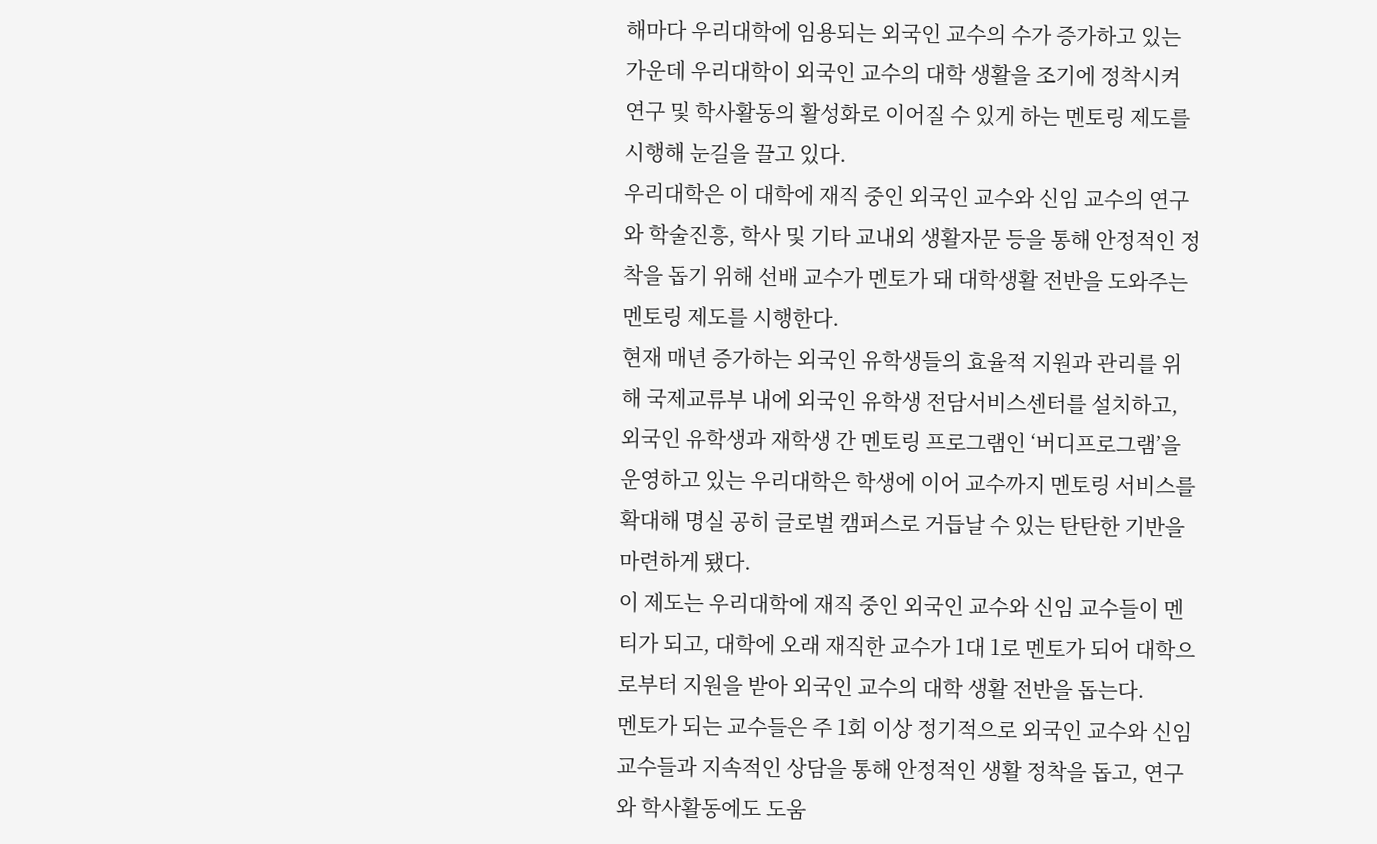해마다 우리대학에 임용되는 외국인 교수의 수가 증가하고 있는 가운데 우리대학이 외국인 교수의 대학 생활을 조기에 정착시켜 연구 및 학사활동의 활성화로 이어질 수 있게 하는 멘토링 제도를 시행해 눈길을 끌고 있다.
우리대학은 이 대학에 재직 중인 외국인 교수와 신임 교수의 연구와 학술진흥, 학사 및 기타 교내외 생활자문 등을 통해 안정적인 정착을 돕기 위해 선배 교수가 멘토가 돼 대학생활 전반을 도와주는 멘토링 제도를 시행한다.
현재 매년 증가하는 외국인 유학생들의 효율적 지원과 관리를 위해 국제교류부 내에 외국인 유학생 전담서비스센터를 설치하고, 외국인 유학생과 재학생 간 멘토링 프로그램인 ‘버디프로그램’을 운영하고 있는 우리대학은 학생에 이어 교수까지 멘토링 서비스를 확대해 명실 공히 글로벌 캠퍼스로 거듭날 수 있는 탄탄한 기반을 마련하게 됐다.
이 제도는 우리대학에 재직 중인 외국인 교수와 신임 교수들이 멘티가 되고, 대학에 오래 재직한 교수가 1대 1로 멘토가 되어 대학으로부터 지원을 받아 외국인 교수의 대학 생활 전반을 돕는다.
멘토가 되는 교수들은 주 1회 이상 정기적으로 외국인 교수와 신임 교수들과 지속적인 상담을 통해 안정적인 생활 정착을 돕고, 연구와 학사활동에도 도움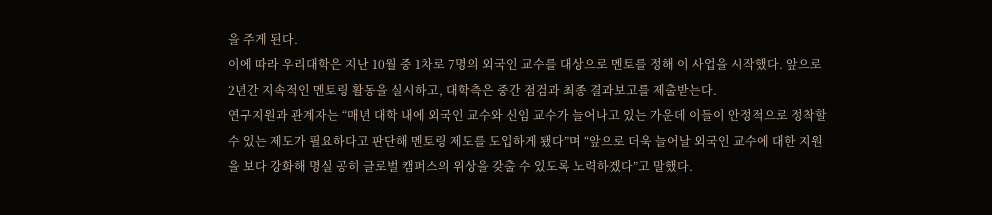을 주게 된다.
이에 따라 우리대학은 지난 10월 중 1차로 7명의 외국인 교수를 대상으로 멘토를 정해 이 사업을 시작했다. 앞으로 2년간 지속적인 멘토링 활동을 실시하고, 대학측은 중간 점검과 최종 결과보고를 제출받는다.
연구지원과 관계자는 “매년 대학 내에 외국인 교수와 신임 교수가 늘어나고 있는 가운데 이들이 안정적으로 정착할 수 있는 제도가 필요하다고 판단해 멘토링 제도를 도입하게 됐다”며 “앞으로 더욱 늘어날 외국인 교수에 대한 지원을 보다 강화해 명실 공히 글로벌 캠퍼스의 위상을 갖출 수 있도록 노력하겠다”고 말했다.